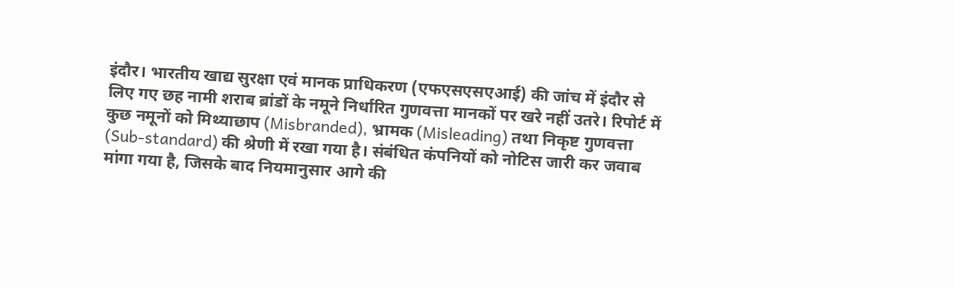इंदौर। भारतीय खाद्य सुरक्षा एवं मानक प्राधिकरण (एफएसएसएआई) की जांच में इंदौर से लिए गए छह नामी शराब ब्रांडों के नमूने निर्धारित गुणवत्ता मानकों पर खरे नहीं उतरे। रिपोर्ट में कुछ नमूनों को मिथ्याछाप (Misbranded), भ्रामक (Misleading) तथा निकृष्ट गुणवत्ता (Sub-standard) की श्रेणी में रखा गया है। संबंधित कंपनियों को नोटिस जारी कर जवाब मांगा गया है, जिसके बाद नियमानुसार आगे की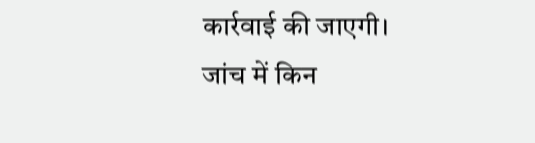कार्रवाई की जाएगी।
जांच में किन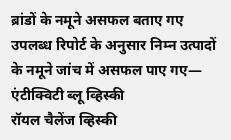ब्रांडों के नमूने असफल बताए गए
उपलब्ध रिपोर्ट के अनुसार निम्न उत्पादों के नमूने जांच में असफल पाए गए—
एंटीक्विटी ब्लू व्हिस्की
रॉयल चैलेंज व्हिस्की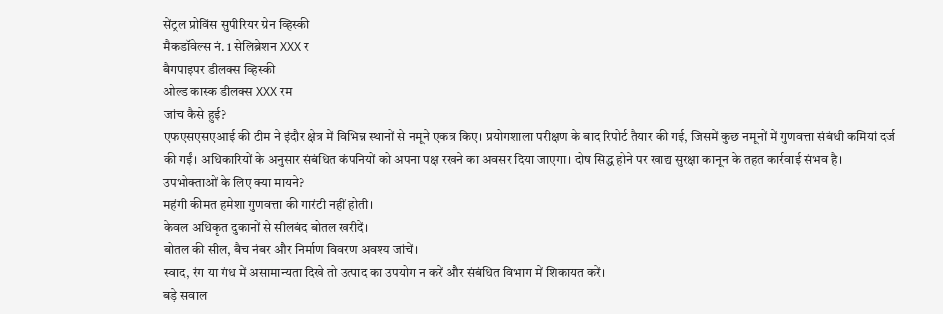सेंट्रल प्रोविंस सुपीरियर ग्रेन व्हिस्की
मैकडॉवेल्स नं. 1 सेलिब्रेशन XXX र
बैगपाइपर डीलक्स व्हिस्की
ओल्ड कास्क डीलक्स XXX रम
जांच कैसे हुई?
एफएसएसएआई की टीम ने इंदौर क्षेत्र में विभिन्न स्थानों से नमूने एकत्र किए। प्रयोगशाला परीक्षण के बाद रिपोर्ट तैयार की गई, जिसमें कुछ नमूनों में गुणवत्ता संबंधी कमियां दर्ज की गईं। अधिकारियों के अनुसार संबंधित कंपनियों को अपना पक्ष रखने का अवसर दिया जाएगा। दोष सिद्ध होने पर खाद्य सुरक्षा कानून के तहत कार्रवाई संभव है।
उपभोक्ताओं के लिए क्या मायने?
महंगी कीमत हमेशा गुणवत्ता की गारंटी नहीं होती।
केवल अधिकृत दुकानों से सीलबंद बोतल खरीदें।
बोतल की सील, बैच नंबर और निर्माण विवरण अवश्य जांचें।
स्वाद, रंग या गंध में असामान्यता दिखे तो उत्पाद का उपयोग न करें और संबंधित विभाग में शिकायत करें।
बड़े सवाल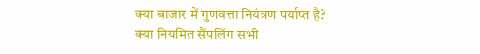क्या बाजार में गुणवत्ता नियंत्रण पर्याप्त है?
क्या नियमित सैंपलिंग सभी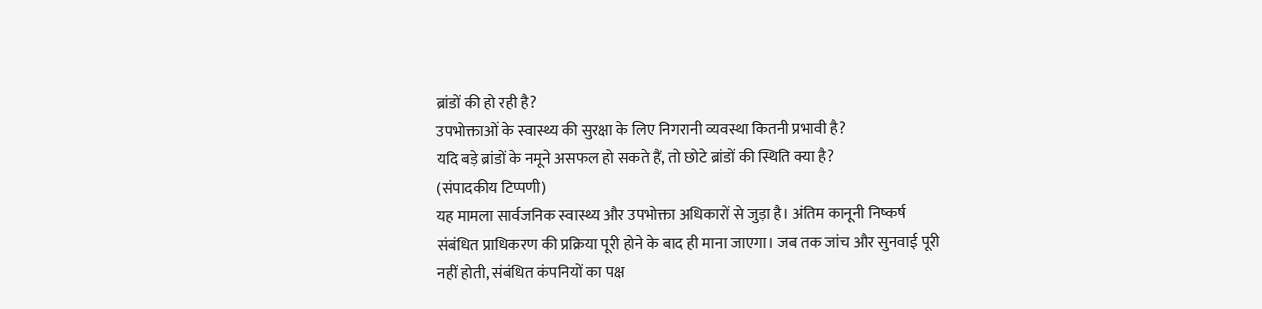ब्रांडों की हो रही है?
उपभोक्ताओं के स्वास्थ्य की सुरक्षा के लिए निगरानी व्यवस्था कितनी प्रभावी है?
यदि बड़े ब्रांडों के नमूने असफल हो सकते हैं, तो छोटे ब्रांडों की स्थिति क्या है?
(संपादकीय टिप्पणी)
यह मामला सार्वजनिक स्वास्थ्य और उपभोक्ता अधिकारों से जुड़ा है। अंतिम कानूनी निष्कर्ष संबंधित प्राधिकरण की प्रक्रिया पूरी होने के बाद ही माना जाएगा। जब तक जांच और सुनवाई पूरी नहीं होती, संबंधित कंपनियों का पक्ष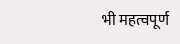भी महत्वपूर्ण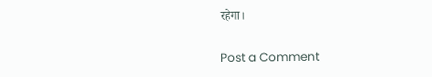रहेगा।

Post a Comment